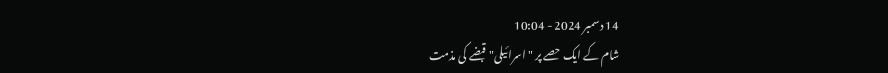14 دسمبر 2024 - 10:04
شام کے ایک حصے پر "اسرائیلی" قبضے کی مذمت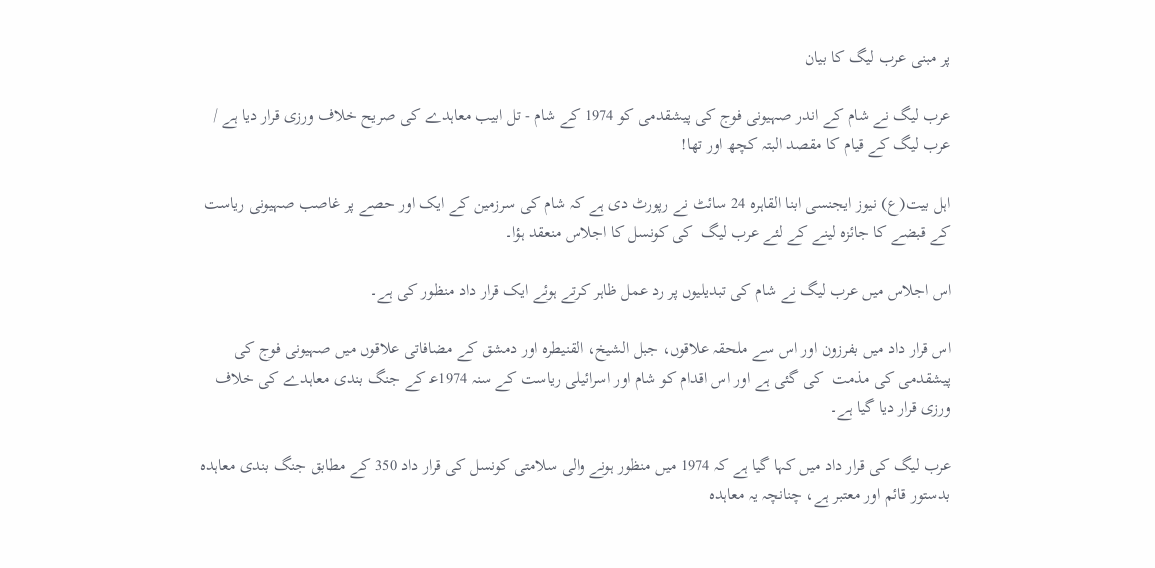پر مبنی عرب لیگ کا بیان

عرب لیگ نے شام کے اندر صہیونی فوج کی پیشقدمی کو 1974 کے شام - تل ابیب معاہدے کی صریح خلاف ورزی قرار دیا ہے / عرب لیگ کے قیام کا مقصد البتہ کچھ اور تھا!

اہل بیت(ع) نیوز ایجنسی ابنا القاہرہ 24 سائٹ نے رپورٹ دی ہے کہ شام کی سرزمین کے ایک اور حصے پر غاصب صہیونی ریاست کے قبضے کا جائزہ لینے کے لئے عرب لیگ  کی کونسل کا اجلاس منعقد ہؤا۔

اس اجلاس میں عرب لیگ نے شام کی تبدیلیوں پر رد عمل ظاہر کرتے ہوئے ایک قرار داد منظور کی ہے۔

اس قرار داد میں بفرزون اور اس سے ملحقہ علاقوں، جبل الشیخ، القنیطرہ اور دمشق کے مضافاتی علاقوں میں صہیونی فوج کی پیشقدمی کی مذمت  کی گئی ہے اور اس اقدام کو شام اور اسرائيلی ریاست کے سنہ 1974ع‍ کے جنگ بندی معاہدے کی خلاف ورزی قرار دیا گیا ہے۔

عرب لیگ کی قرار داد میں کہا گیا ہے کہ 1974 میں منظور ہونے والی سلامتی کونسل کی قرار داد 350 کے مطابق جنگ بندی معاہدہ بدستور قائم اور معتبر ہے، چنانچہ یہ معاہدہ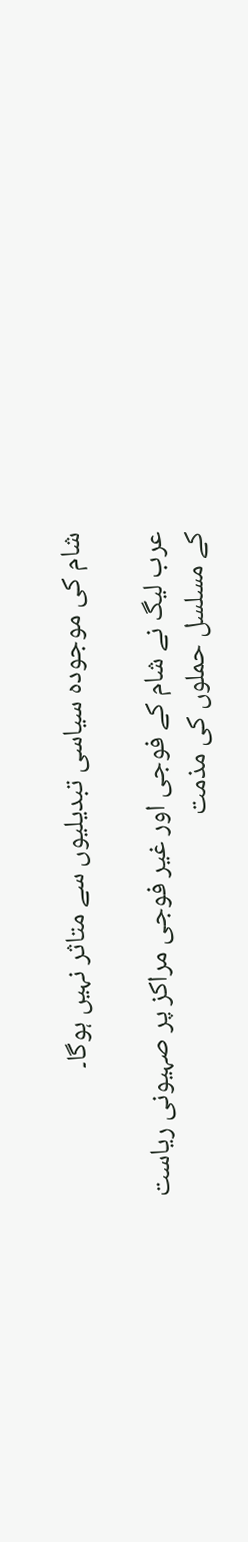شام کی موجودہ سیاسی تبدیلیوں سے متاثر نہیں ہوگا۔

عرب لیگ نے شام کے فوجی اور غیر فوجی مراکز پر صہیونی ریاست کے مسلسل حملوں کی مذمت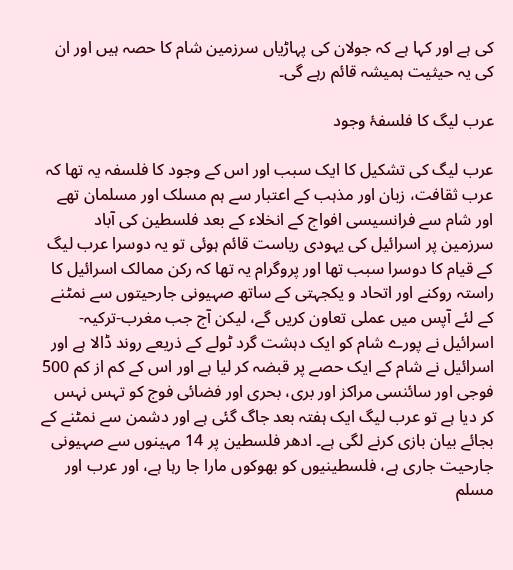کی ہے اور کہا ہے کہ جولان کی پہاڑیاں سرزمین شام کا حصہ ہیں اور ان کی یہ حیثیت ہمیشہ قائم رہے گی۔

عرب لیگ کا فلسفۂ وجود

عرب لیگ کی تشکیل کا ایک سبب اور اس کے وجود کا فلسفہ یہ تھا کہ عرب ثقافت، زبان اور مذہب کے اعتبار سے ہم مسلک اور مسلمان تھے اور شام سے فرانسیسی افواج کے انخلاء کے بعد فلسطین کی آباد سرزمین پر اسرائیل کی یہودی ریاست قائم ہوئی تو یہ دوسرا عرب لیگ کے قیام کا دوسرا سبب تھا اور پروگرام یہ تھا کہ رکن ممالک اسرائیل کا راستہ روکنے اور اتحاد و یکجہتی کے ساتھ صہیونی جارحیتوں سے نمٹنے کے لئے آپس میں عملی تعاون کریں گے، لیکن آج جب مغرب-ترکیہ-اسرائیل نے پورے شام کو ایک دہشت گرد ٹولے کے ذریعے روند ڈالا ہے اور اسرائیل نے شام کے ایک حصے پر قبضہ کر لیا ہے اور اس کے کم از کم 500 فوجی اور سائنسی مراکز اور بری، بحری اور فضائی فوج کو تہس نہس کر دیا ہے تو عرب لیگ ایک ہفتہ بعد جاگ گئی ہے اور دشمن سے نمٹنے کے بجائے بیان بازی کرنے لگی ہے۔ ادھر فلسطین پر 14 مہینوں سے صہیونی جارحیت جاری ہے، فلسطینیوں کو بھوکوں مارا جا رہا ہے، اور عرب اور مسلم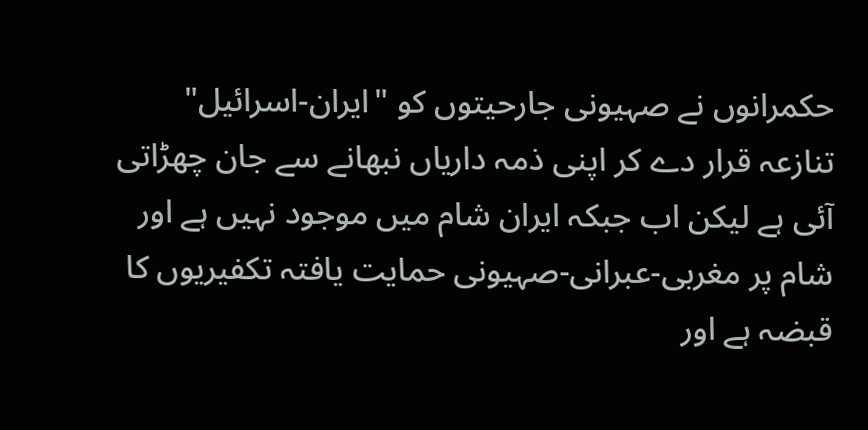حکمرانوں نے صہیونی جارحیتوں کو "ایران-اسرائیل" تنازعہ قرار دے کر اپنی ذمہ داریاں نبھانے سے جان چھڑاتی آئی ہے لیکن اب جبکہ ایران شام میں موجود نہیں ہے اور شام پر مغربی-عبرانی-صہیونی حمایت یافتہ تکفیریوں کا قبضہ ہے اور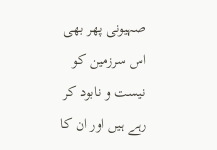صہیونی پھر بھی اس سرزمین کو نیست و نابود کر رہے ہیں اور ان کا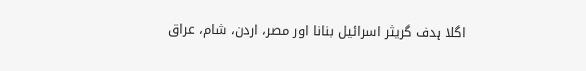اگلا ہدف گریثر اسرائیل بنانا اور مصر، اردن، شام، عراق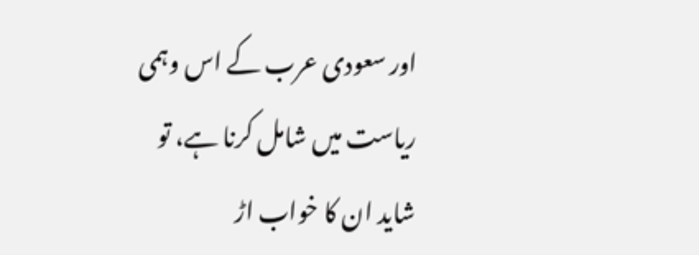اور سعودی عرب کے اس وہمی ریاست میں شامل کرنا ہے، تو شاید ان کا خواب اڑ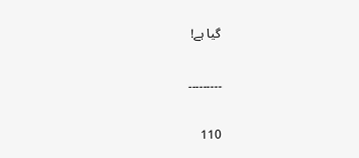گیا ہے!

۔۔۔۔۔۔۔۔۔

110